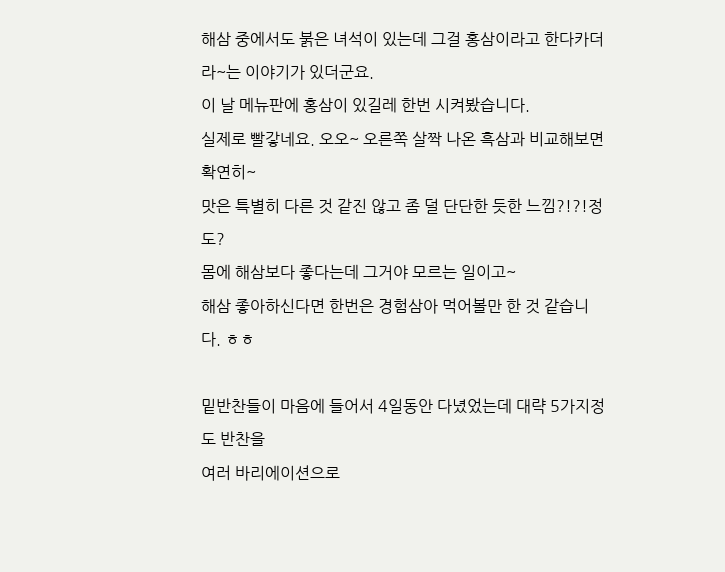해삼 중에서도 붉은 녀석이 있는데 그걸 홍삼이라고 한다카더라~는 이야기가 있더군요.
이 날 메뉴판에 홍삼이 있길레 한번 시켜봤습니다.
실제로 빨갛네요. 오오~ 오른쪽 살짝 나온 흑삼과 비교해보면 확연히~
맛은 특별히 다른 것 같진 않고 좀 덜 단단한 듯한 느낌?!?!정도?
몸에 해삼보다 좋다는데 그거야 모르는 일이고~
해삼 좋아하신다면 한번은 경험삼아 먹어볼만 한 것 같습니다. ㅎㅎ

밑반찬들이 마음에 들어서 4일동안 다녔었는데 대략 5가지정도 반찬을
여러 바리에이션으로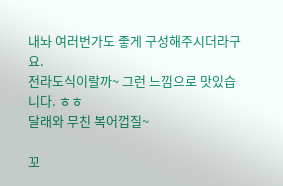내놔 여러번가도 좋게 구성해주시더라구요.
전라도식이랄까~ 그런 느낌으로 맛있습니다. ㅎㅎ
달래와 무친 복어껍질~

꼬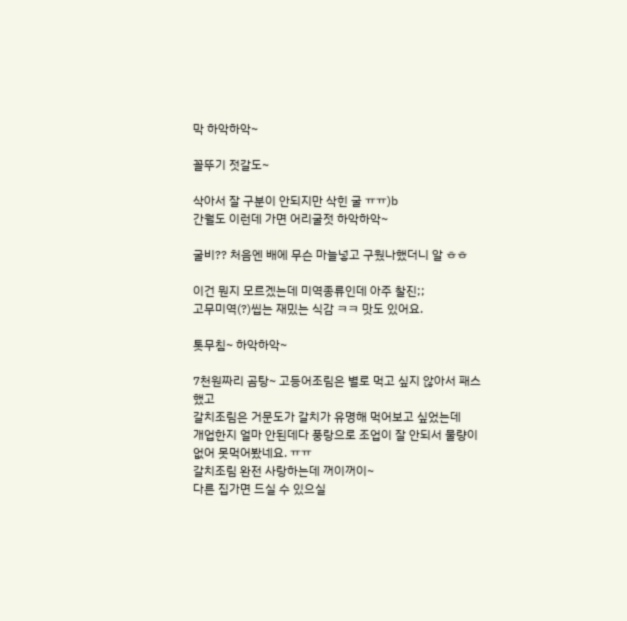막 하악하악~

꼴뚜기 젓갈도~

삭아서 잘 구분이 안되지만 삭힌 굴 ㅠㅠ)b
간월도 이런데 가면 어리굴젓 하악하악~

굴비?? 처음엔 배에 무슨 마늘넣고 구웠나했더니 알 ㅎㅎ

이건 뭔지 모르겠는데 미역종류인데 아주 찰진;;
고무미역(?)씹는 재밌는 식감 ㅋㅋ 맛도 있어요.

톳무침~ 하악하악~

7천원짜리 곰탕~ 고등어조림은 별로 먹고 싶지 않아서 패스했고
갈치조림은 거문도가 갈치가 유명해 먹어보고 싶었는데
개업한지 얼마 안된데다 풍랑으로 조업이 잘 안되서 물량이 없어 못먹어봤네요. ㅠㅠ
갈치조림 완전 사랑하는데 꺼이꺼이~
다른 집가면 드실 수 있으실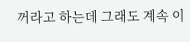꺼라고 하는데 그래도 계속 이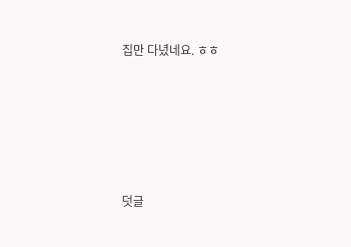집만 다녔네요. ㅎㅎ









덧글